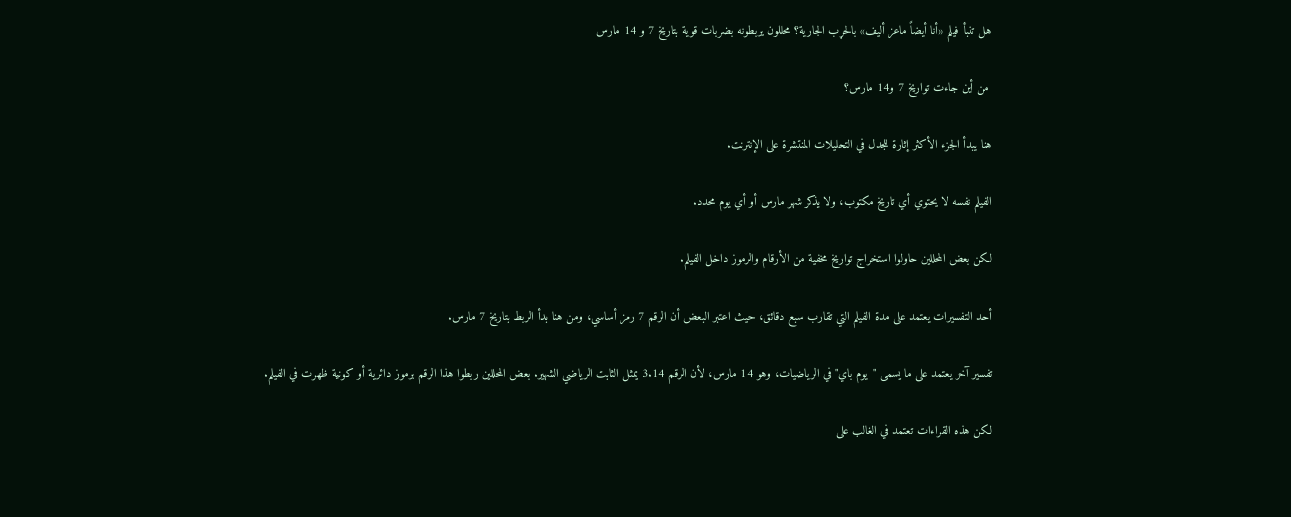هل تنبأ فيلم «أنا أيضاً ماعز أليف» بالحړب الجارية؟ محللون يربطونه بضربات قوية بتاريخ 7 و 14 مارس

 من أين جاءت تواريخ 7 و14 مارس؟

هنا يبدأ الجزء الأكثر إثارة للجدل في التحليلات المنتشرة على الإنترنت.

الفيلم نفسه لا يحتوي أي تاريخ مكتوب، ولا يذكر شهر مارس أو أي يوم محدد.

لكن بعض المحللين حاولوا استخراج تواريخ مخفية من الأرقام والرموز داخل الفيلم.

أحد التفسيرات يعتمد على مدة الفيلم التي تقارب سبع دقائق، حيث اعتبر البعض أن الرقم 7 رمز أساسي، ومن هنا بدأ الربط بتاريخ 7 مارس.

تفسير آخر يعتمد على ما يسمى "يوم باي" في الرياضيات، وهو 14 مارس، لأن الرقم 3.14 يمثل الثابت الرياضي الشهير. بعض المحللين ربطوا هذا الرقم برموز دائرية أو كونية ظهرت في الفيلم.

لكن هذه القراءات تعتمد في الغالب على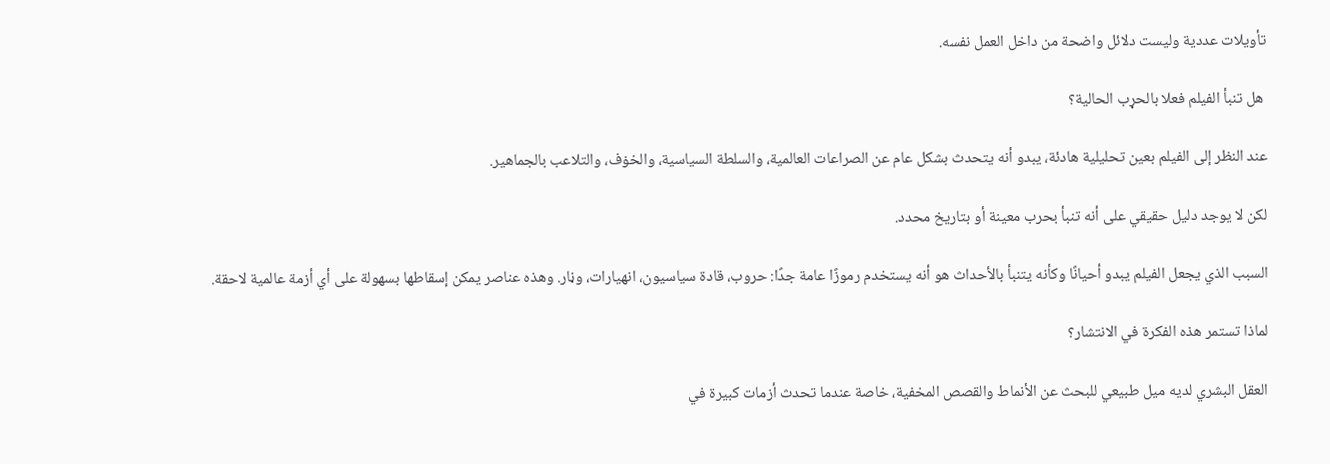تأويلات عددية وليست دلائل واضحة من داخل العمل نفسه.

 هل تنبأ الفيلم فعلا بالحړب الحالية؟

عند النظر إلى الفيلم بعين تحليلية هادئة، يبدو أنه يتحدث بشكل عام عن الصراعات العالمية، والسلطة السياسية، والخۏف، والتلاعب بالجماهير.

لكن لا يوجد دليل حقيقي على أنه تنبأ بحرب معينة أو بتاريخ محدد.

السبب الذي يجعل الفيلم يبدو أحيانًا وكأنه يتنبأ بالأحداث هو أنه يستخدم رموزًا عامة جدًا: حروب، قادة سياسيون، انهيارات، وڼار. وهذه عناصر يمكن إسقاطها بسهولة على أي أزمة عالمية لاحقة.

لماذا تستمر هذه الفكرة في الانتشار؟

العقل البشري لديه ميل طبيعي للبحث عن الأنماط والقصص المخفية، خاصة عندما تحدث أزمات كبيرة في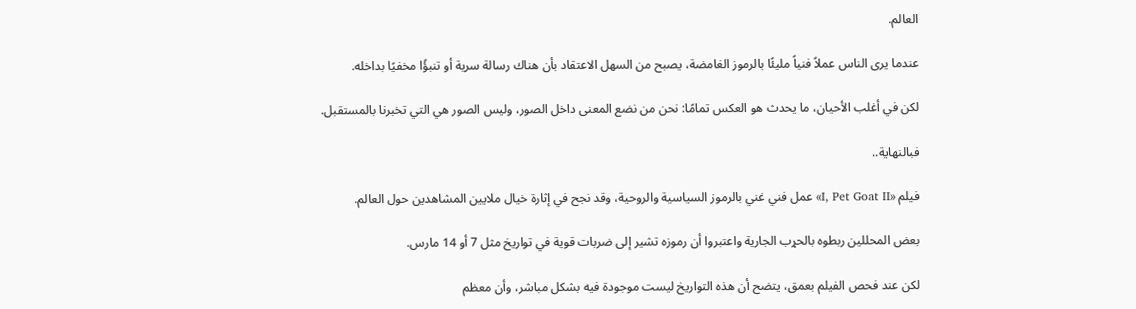العالم.

عندما يرى الناس عملاً فنياً مليئًا بالرموز الغامضة، يصبح من السهل الاعتقاد بأن هناك رسالة سرية أو تنبؤًا مخفيًا بداخله.

لكن في أغلب الأحيان، ما يحدث هو العكس تمامًا: نحن من نضع المعنى داخل الصور، وليس الصور هي التي تخبرنا بالمستقبل.

فبالنهاية..

فيلم «I, Pet Goat II» عمل فني غني بالرموز السياسية والروحية، وقد نجح في إثارة خيال ملايين المشاهدين حول العالم.

بعض المحللين ربطوه بالحړب الجارية واعتبروا أن رموزه تشير إلى ضربات قوية في تواريخ مثل 7 أو 14 مارس.

لكن عند فحص الفيلم بعمق، يتضح أن هذه التواريخ ليست موجودة فيه بشكل مباشر، وأن معظم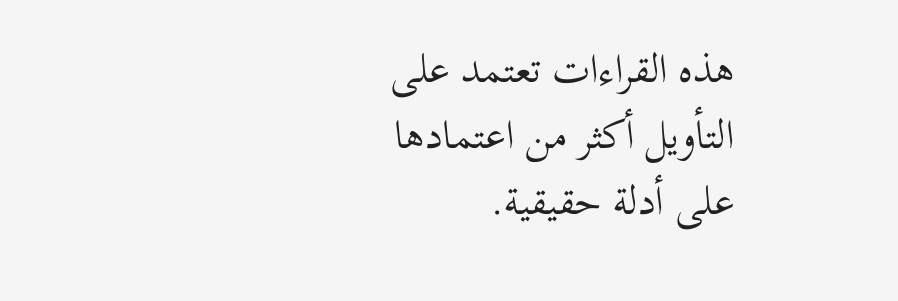هذه القراءات تعتمد على التأويل أكثر من اعتمادها على أدلة حقيقية.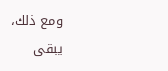ومع ذلك، يبقى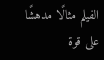الفيلم مثالًا مدهشًا على قوة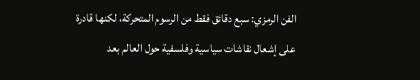الفن الرمزي: سبع دقائق فقط من الرسوم المتحركة، لكنها قادرة على إشعال نقاشات سياسية وفلسفية حول العالم بعد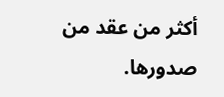أكثر من عقد من صدورها.